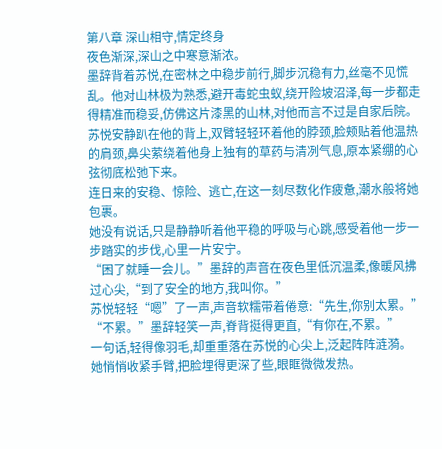第八章 深山相守,情定终身
夜色渐深,深山之中寒意渐浓。
墨辞背着苏悦,在密林之中稳步前行,脚步沉稳有力,丝毫不见慌乱。他对山林极为熟悉,避开毒蛇虫蚁,绕开险坡沼泽,每一步都走得精准而稳妥,仿佛这片漆黑的山林,对他而言不过是自家后院。
苏悦安静趴在他的背上,双臂轻轻环着他的脖颈,脸颊贴着他温热的肩颈,鼻尖萦绕着他身上独有的草药与清冽气息,原本紧绷的心弦彻底松弛下来。
连日来的安稳、惊险、逃亡,在这一刻尽数化作疲惫,潮水般将她包裹。
她没有说话,只是静静听着他平稳的呼吸与心跳,感受着他一步一步踏实的步伐,心里一片安宁。
“困了就睡一会儿。”墨辞的声音在夜色里低沉温柔,像暖风拂过心尖,“到了安全的地方,我叫你。”
苏悦轻轻“嗯”了一声,声音软糯带着倦意:“先生,你别太累。”
“不累。”墨辞轻笑一声,脊背挺得更直,“有你在,不累。”
一句话,轻得像羽毛,却重重落在苏悦的心尖上,泛起阵阵涟漪。
她悄悄收紧手臂,把脸埋得更深了些,眼眶微微发热。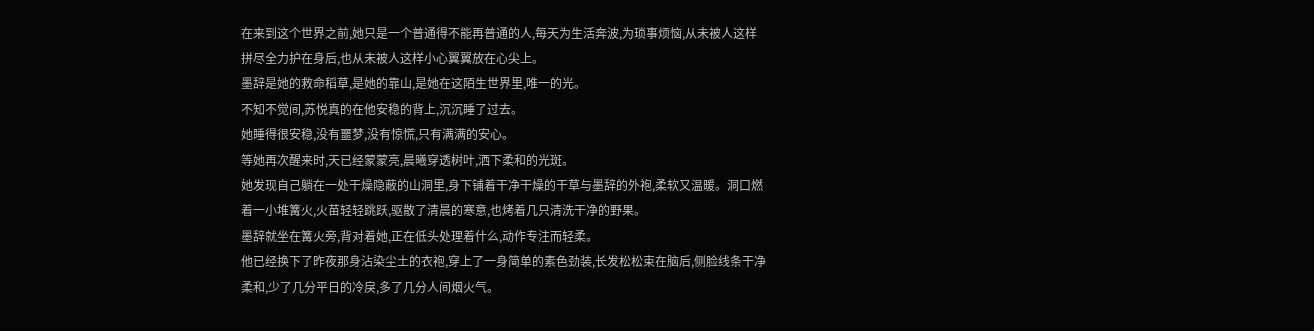在来到这个世界之前,她只是一个普通得不能再普通的人,每天为生活奔波,为琐事烦恼,从未被人这样拼尽全力护在身后,也从未被人这样小心翼翼放在心尖上。
墨辞是她的救命稻草,是她的靠山,是她在这陌生世界里,唯一的光。
不知不觉间,苏悦真的在他安稳的背上,沉沉睡了过去。
她睡得很安稳,没有噩梦,没有惊慌,只有满满的安心。
等她再次醒来时,天已经蒙蒙亮,晨曦穿透树叶,洒下柔和的光斑。
她发现自己躺在一处干燥隐蔽的山洞里,身下铺着干净干燥的干草与墨辞的外袍,柔软又温暖。洞口燃着一小堆篝火,火苗轻轻跳跃,驱散了清晨的寒意,也烤着几只清洗干净的野果。
墨辞就坐在篝火旁,背对着她,正在低头处理着什么,动作专注而轻柔。
他已经换下了昨夜那身沾染尘土的衣袍,穿上了一身简单的素色劲装,长发松松束在脑后,侧脸线条干净柔和,少了几分平日的冷戾,多了几分人间烟火气。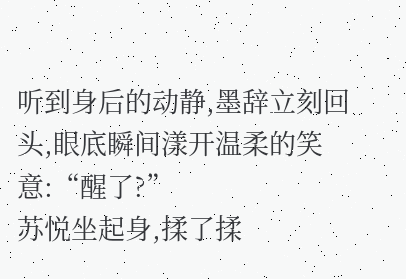听到身后的动静,墨辞立刻回头,眼底瞬间漾开温柔的笑意:“醒了?”
苏悦坐起身,揉了揉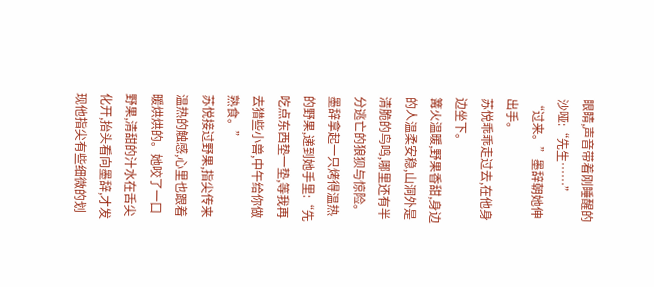眼睛,声音带着刚睡醒的沙哑:“先生……”
“过来。”墨辞朝她伸出手。
苏悦乖乖走过去,在他身边坐下。
篝火温暖,野果香甜,身边的人温柔安稳,山洞外是清脆的鸟鸣,哪里还有半分逃亡的狼狈与惊险。
墨辞拿起一只烤得温热的野果,递到她手里:“先吃点东西垫一垫,等我再去猎些小兽,中午给你做熟食。”
苏悦接过野果,指尖传来温热的触感,心里也跟着暖烘烘的。她咬了一口野果,清甜的汁水在舌尖化开,抬头看向墨辞,才发现他指尖有些细微的划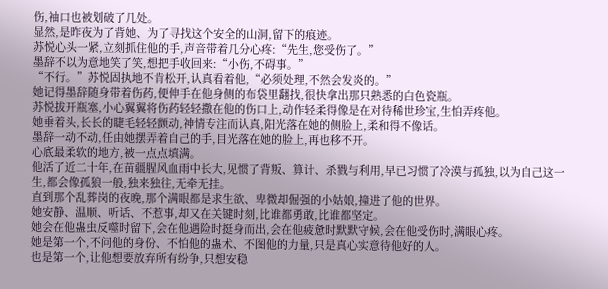伤,袖口也被划破了几处。
显然,是昨夜为了背她、为了寻找这个安全的山洞,留下的痕迹。
苏悦心头一紧,立刻抓住他的手,声音带着几分心疼:“先生,您受伤了。”
墨辞不以为意地笑了笑,想把手收回来:“小伤,不碍事。”
“不行。”苏悦固执地不肯松开,认真看着他,“必须处理,不然会发炎的。”
她记得墨辞随身带着伤药,便伸手在他身侧的布袋里翻找,很快拿出那只熟悉的白色瓷瓶。
苏悦拔开瓶塞,小心翼翼将伤药轻轻撒在他的伤口上,动作轻柔得像是在对待稀世珍宝,生怕弄疼他。
她垂着头,长长的睫毛轻轻颤动,神情专注而认真,阳光落在她的侧脸上,柔和得不像话。
墨辞一动不动,任由她摆弄着自己的手,目光落在她的脸上,再也移不开。
心底最柔软的地方,被一点点填满。
他活了近二十年,在苗疆腥风血雨中长大,见惯了背叛、算计、杀戮与利用,早已习惯了冷漠与孤独,以为自己这一生,都会像孤狼一般,独来独往,无牵无挂。
直到那个乱葬岗的夜晚,那个满眼都是求生欲、卑微却倔强的小姑娘,撞进了他的世界。
她安静、温顺、听话、不惹事,却又在关键时刻,比谁都勇敢,比谁都坚定。
她会在他蛊虫反噬时留下,会在他遇险时挺身而出,会在他疲惫时默默守候,会在他受伤时,满眼心疼。
她是第一个,不问他的身份、不怕他的蛊术、不图他的力量,只是真心实意待他好的人。
也是第一个,让他想要放弃所有纷争,只想安稳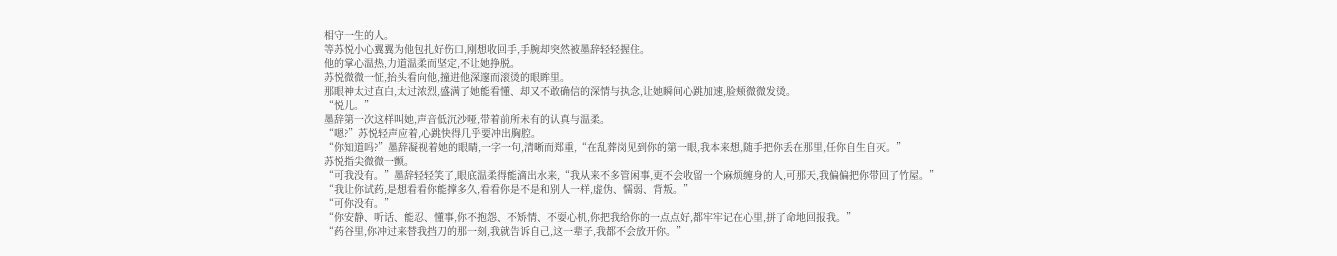相守一生的人。
等苏悦小心翼翼为他包扎好伤口,刚想收回手,手腕却突然被墨辞轻轻握住。
他的掌心温热,力道温柔而坚定,不让她挣脱。
苏悦微微一怔,抬头看向他,撞进他深邃而滚烫的眼眸里。
那眼神太过直白,太过浓烈,盛满了她能看懂、却又不敢确信的深情与执念,让她瞬间心跳加速,脸颊微微发烫。
“悦儿。”
墨辞第一次这样叫她,声音低沉沙哑,带着前所未有的认真与温柔。
“嗯?”苏悦轻声应着,心跳快得几乎要冲出胸腔。
“你知道吗?”墨辞凝视着她的眼睛,一字一句,清晰而郑重,“在乱葬岗见到你的第一眼,我本来想,随手把你丢在那里,任你自生自灭。”
苏悦指尖微微一颤。
“可我没有。”墨辞轻轻笑了,眼底温柔得能滴出水来,“我从来不多管闲事,更不会收留一个麻烦缠身的人,可那天,我偏偏把你带回了竹屋。”
“我让你试药,是想看看你能撑多久,看看你是不是和别人一样,虚伪、懦弱、背叛。”
“可你没有。”
“你安静、听话、能忍、懂事,你不抱怨、不矫情、不耍心机,你把我给你的一点点好,都牢牢记在心里,拼了命地回报我。”
“药谷里,你冲过来替我挡刀的那一刻,我就告诉自己,这一辈子,我都不会放开你。”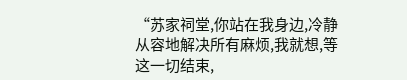“苏家祠堂,你站在我身边,冷静从容地解决所有麻烦,我就想,等这一切结束,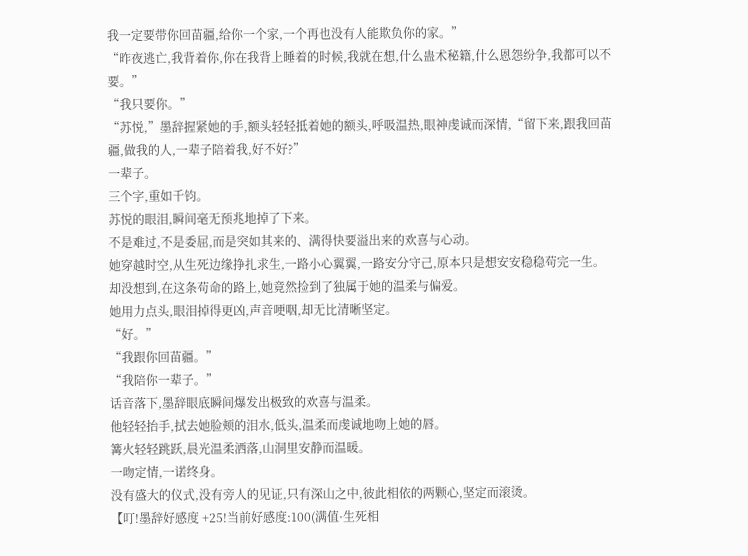我一定要带你回苗疆,给你一个家,一个再也没有人能欺负你的家。”
“昨夜逃亡,我背着你,你在我背上睡着的时候,我就在想,什么蛊术秘籍,什么恩怨纷争,我都可以不要。”
“我只要你。”
“苏悦,”墨辞握紧她的手,额头轻轻抵着她的额头,呼吸温热,眼神虔诚而深情,“留下来,跟我回苗疆,做我的人,一辈子陪着我,好不好?”
一辈子。
三个字,重如千钧。
苏悦的眼泪,瞬间毫无预兆地掉了下来。
不是难过,不是委屈,而是突如其来的、满得快要溢出来的欢喜与心动。
她穿越时空,从生死边缘挣扎求生,一路小心翼翼,一路安分守己,原本只是想安安稳稳苟完一生。
却没想到,在这条苟命的路上,她竟然捡到了独属于她的温柔与偏爱。
她用力点头,眼泪掉得更凶,声音哽咽,却无比清晰坚定。
“好。”
“我跟你回苗疆。”
“我陪你一辈子。”
话音落下,墨辞眼底瞬间爆发出极致的欢喜与温柔。
他轻轻抬手,拭去她脸颊的泪水,低头,温柔而虔诚地吻上她的唇。
篝火轻轻跳跃,晨光温柔洒落,山洞里安静而温暖。
一吻定情,一诺终身。
没有盛大的仪式,没有旁人的见证,只有深山之中,彼此相依的两颗心,坚定而滚烫。
【叮!墨辞好感度 +25!当前好感度:100(满值·生死相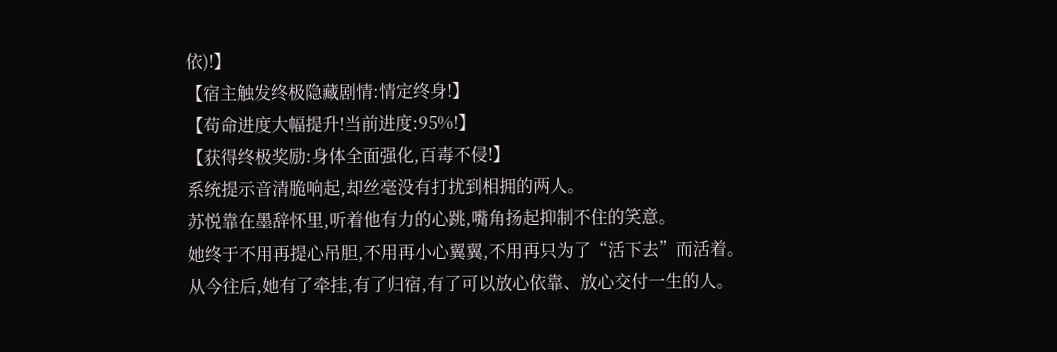依)!】
【宿主触发终极隐藏剧情:情定终身!】
【苟命进度大幅提升!当前进度:95%!】
【获得终极奖励:身体全面强化,百毒不侵!】
系统提示音清脆响起,却丝毫没有打扰到相拥的两人。
苏悦靠在墨辞怀里,听着他有力的心跳,嘴角扬起抑制不住的笑意。
她终于不用再提心吊胆,不用再小心翼翼,不用再只为了“活下去”而活着。
从今往后,她有了牵挂,有了归宿,有了可以放心依靠、放心交付一生的人。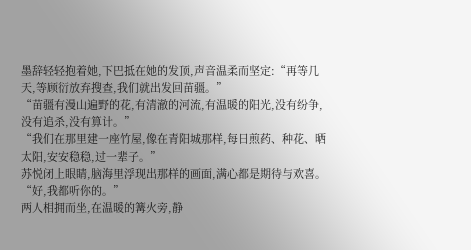墨辞轻轻抱着她,下巴抵在她的发顶,声音温柔而坚定:“再等几天,等顾衍放弃搜查,我们就出发回苗疆。”
“苗疆有漫山遍野的花,有清澈的河流,有温暖的阳光,没有纷争,没有追杀,没有算计。”
“我们在那里建一座竹屋,像在青阳城那样,每日煎药、种花、晒太阳,安安稳稳,过一辈子。”
苏悦闭上眼睛,脑海里浮现出那样的画面,满心都是期待与欢喜。
“好,我都听你的。”
两人相拥而坐,在温暖的篝火旁,静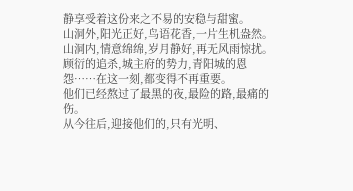静享受着这份来之不易的安稳与甜蜜。
山洞外,阳光正好,鸟语花香,一片生机盎然。
山洞内,情意绵绵,岁月静好,再无风雨惊扰。
顾衍的追杀,城主府的势力,青阳城的恩怨……在这一刻,都变得不再重要。
他们已经熬过了最黑的夜,最险的路,最痛的伤。
从今往后,迎接他们的,只有光明、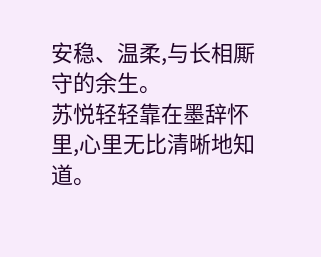安稳、温柔,与长相厮守的余生。
苏悦轻轻靠在墨辞怀里,心里无比清晰地知道。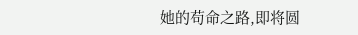她的苟命之路,即将圆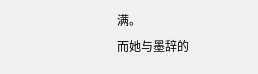满。
而她与墨辞的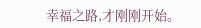幸福之路,才刚刚开始。